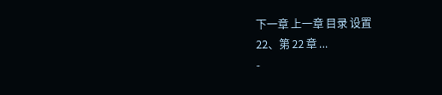下一章 上一章 目录 设置
22、第 22 章 ...
-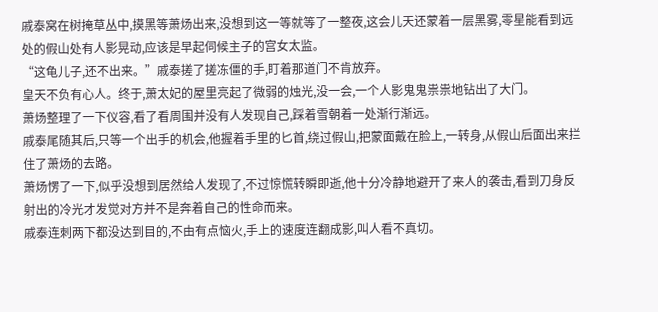戚泰窝在树掩草丛中,摸黑等萧炀出来,没想到这一等就等了一整夜,这会儿天还蒙着一层黑雾,零星能看到远处的假山处有人影晃动,应该是早起伺候主子的宫女太监。
“这龟儿子,还不出来。”戚泰搓了搓冻僵的手,盯着那道门不肯放弃。
皇天不负有心人。终于,萧太妃的屋里亮起了微弱的烛光,没一会,一个人影鬼鬼祟祟地钻出了大门。
萧炀整理了一下仪容,看了看周围并没有人发现自己,踩着雪朝着一处渐行渐远。
戚泰尾随其后,只等一个出手的机会,他握着手里的匕首,绕过假山,把蒙面戴在脸上,一转身,从假山后面出来拦住了萧炀的去路。
萧炀愣了一下,似乎没想到居然给人发现了,不过惊慌转瞬即逝,他十分冷静地避开了来人的袭击,看到刀身反射出的冷光才发觉对方并不是奔着自己的性命而来。
戚泰连刺两下都没达到目的,不由有点恼火,手上的速度连翻成影,叫人看不真切。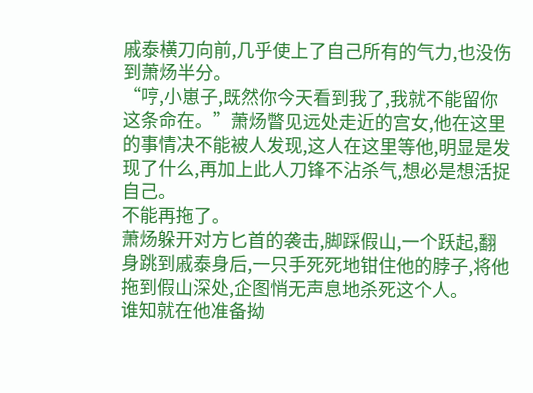戚泰横刀向前,几乎使上了自己所有的气力,也没伤到萧炀半分。
“哼,小崽子,既然你今天看到我了,我就不能留你这条命在。”萧炀瞥见远处走近的宫女,他在这里的事情决不能被人发现,这人在这里等他,明显是发现了什么,再加上此人刀锋不沾杀气,想必是想活捉自己。
不能再拖了。
萧炀躲开对方匕首的袭击,脚踩假山,一个跃起,翻身跳到戚泰身后,一只手死死地钳住他的脖子,将他拖到假山深处,企图悄无声息地杀死这个人。
谁知就在他准备拗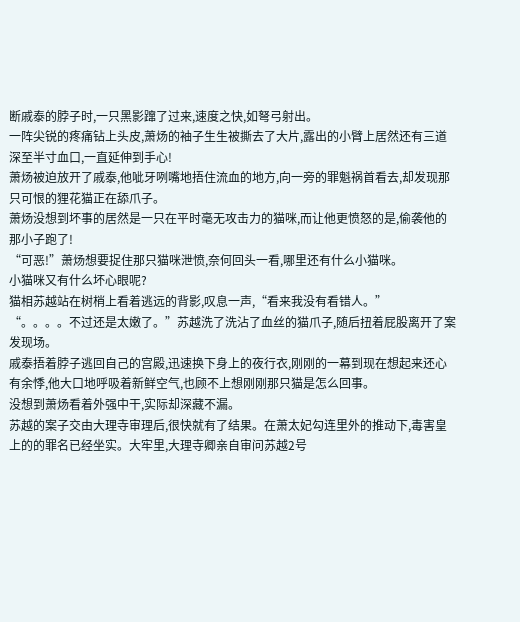断戚泰的脖子时,一只黑影蹿了过来,速度之快,如弩弓射出。
一阵尖锐的疼痛钻上头皮,萧炀的袖子生生被撕去了大片,露出的小臂上居然还有三道深至半寸血口,一直延伸到手心!
萧炀被迫放开了戚泰,他呲牙咧嘴地捂住流血的地方,向一旁的罪魁祸首看去,却发现那只可恨的狸花猫正在舔爪子。
萧炀没想到坏事的居然是一只在平时毫无攻击力的猫咪,而让他更愤怒的是,偷袭他的那小子跑了!
“可恶!”萧炀想要捉住那只猫咪泄愤,奈何回头一看,哪里还有什么小猫咪。
小猫咪又有什么坏心眼呢?
猫相苏越站在树梢上看着逃远的背影,叹息一声,“看来我没有看错人。”
“。。。。不过还是太嫩了。”苏越洗了洗沾了血丝的猫爪子,随后扭着屁股离开了案发现场。
戚泰捂着脖子逃回自己的宫殿,迅速换下身上的夜行衣,刚刚的一幕到现在想起来还心有余悸,他大口地呼吸着新鲜空气,也顾不上想刚刚那只猫是怎么回事。
没想到萧炀看着外强中干,实际却深藏不漏。
苏越的案子交由大理寺审理后,很快就有了结果。在萧太妃勾连里外的推动下,毒害皇上的的罪名已经坐实。大牢里,大理寺卿亲自审问苏越2号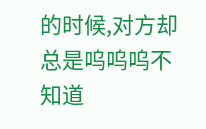的时候,对方却总是呜呜呜不知道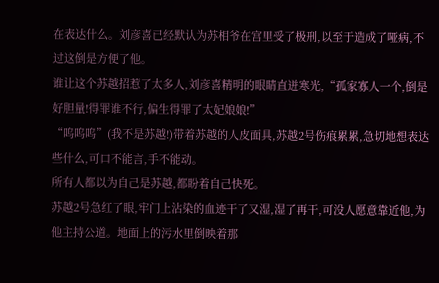在表达什么。刘彦喜已经默认为苏相爷在宫里受了极刑,以至于造成了哑病,不过这倒是方便了他。
谁让这个苏越招惹了太多人,刘彦喜精明的眼睛直迸寒光,“孤家寡人一个,倒是好胆量!得罪谁不行,偏生得罪了太妃娘娘!”
“呜呜呜”(我不是苏越!)带着苏越的人皮面具,苏越2号伤痕累累,急切地想表达些什么,可口不能言,手不能动。
所有人都以为自己是苏越,都盼着自己快死。
苏越2号急红了眼,牢门上沾染的血迹干了又湿,湿了再干,可没人愿意靠近他,为他主持公道。地面上的污水里倒映着那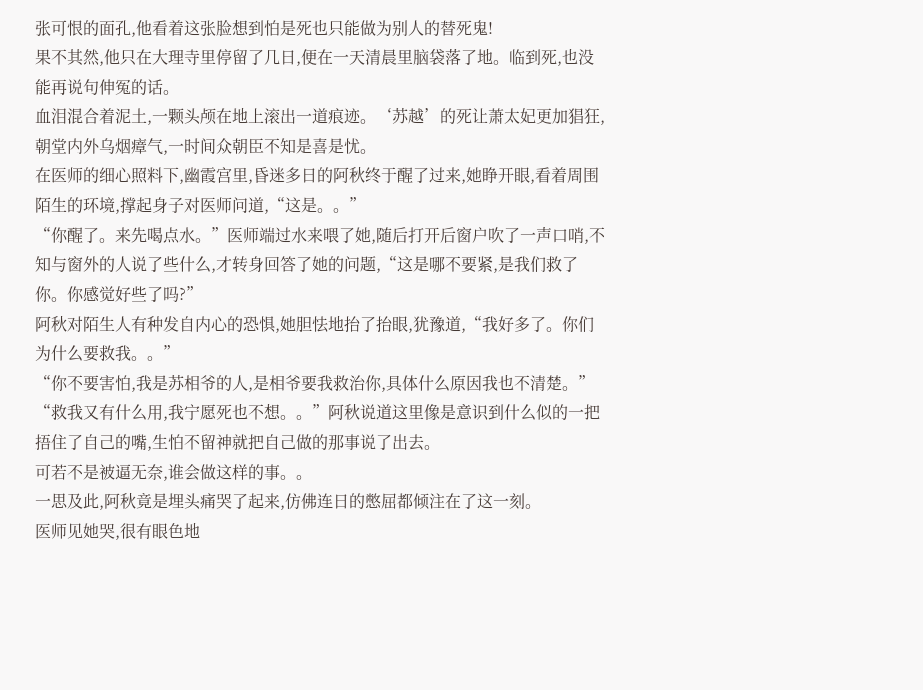张可恨的面孔,他看着这张脸想到怕是死也只能做为别人的替死鬼!
果不其然,他只在大理寺里停留了几日,便在一天清晨里脑袋落了地。临到死,也没能再说句伸冤的话。
血泪混合着泥土,一颗头颅在地上滚出一道痕迹。‘苏越’的死让萧太妃更加猖狂,朝堂内外乌烟瘴气,一时间众朝臣不知是喜是忧。
在医师的细心照料下,幽霞宫里,昏迷多日的阿秋终于醒了过来,她睁开眼,看着周围陌生的环境,撑起身子对医师问道,“这是。。”
“你醒了。来先喝点水。”医师端过水来喂了她,随后打开后窗户吹了一声口哨,不知与窗外的人说了些什么,才转身回答了她的问题,“这是哪不要紧,是我们救了你。你感觉好些了吗?”
阿秋对陌生人有种发自内心的恐惧,她胆怯地抬了抬眼,犹豫道,“我好多了。你们为什么要救我。。”
“你不要害怕,我是苏相爷的人,是相爷要我救治你,具体什么原因我也不清楚。”
“救我又有什么用,我宁愿死也不想。。”阿秋说道这里像是意识到什么似的一把捂住了自己的嘴,生怕不留神就把自己做的那事说了出去。
可若不是被逼无奈,谁会做这样的事。。
一思及此,阿秋竟是埋头痛哭了起来,仿佛连日的憋屈都倾注在了这一刻。
医师见她哭,很有眼色地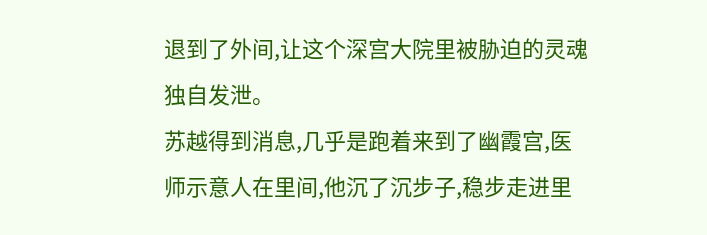退到了外间,让这个深宫大院里被胁迫的灵魂独自发泄。
苏越得到消息,几乎是跑着来到了幽霞宫,医师示意人在里间,他沉了沉步子,稳步走进里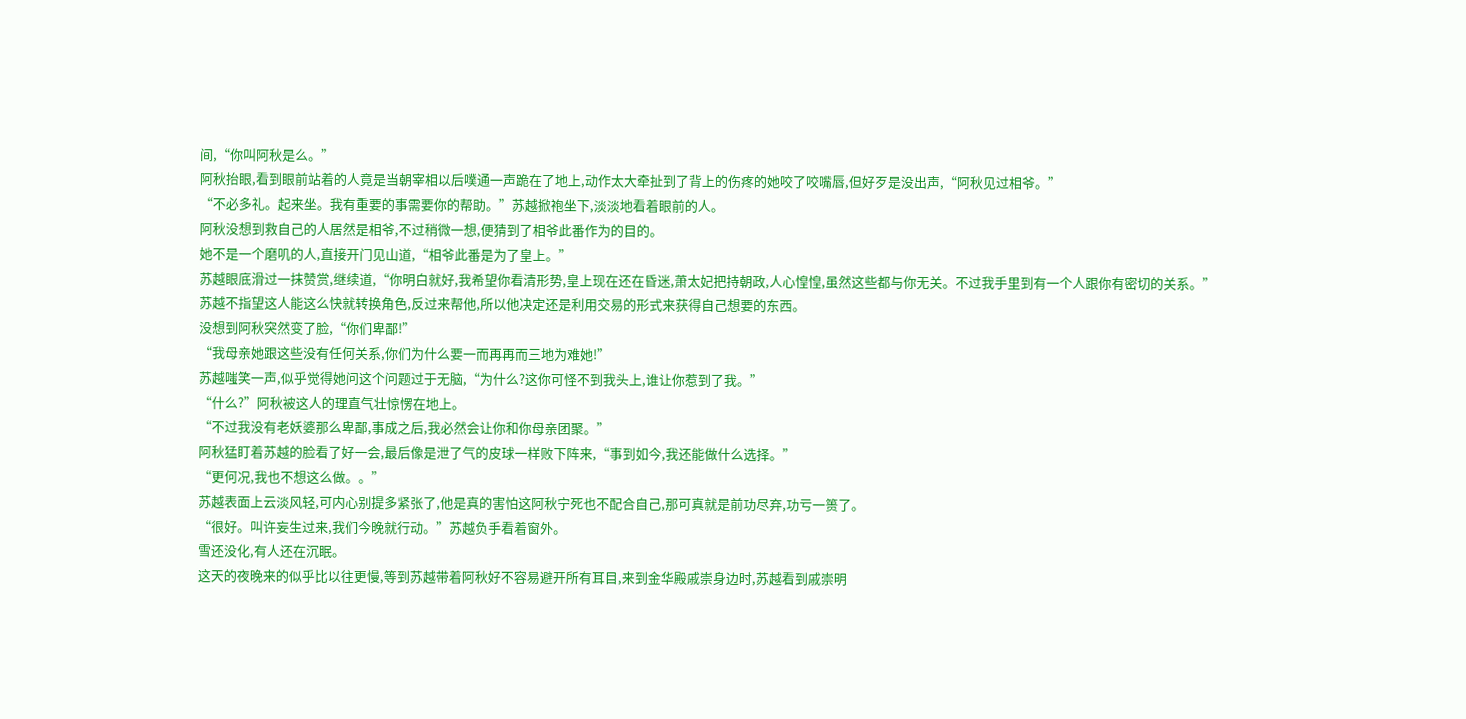间,“你叫阿秋是么。”
阿秋抬眼,看到眼前站着的人竟是当朝宰相以后噗通一声跪在了地上,动作太大牵扯到了背上的伤疼的她咬了咬嘴唇,但好歹是没出声,“阿秋见过相爷。”
“不必多礼。起来坐。我有重要的事需要你的帮助。”苏越掀袍坐下,淡淡地看着眼前的人。
阿秋没想到救自己的人居然是相爷,不过稍微一想,便猜到了相爷此番作为的目的。
她不是一个磨叽的人,直接开门见山道,“相爷此番是为了皇上。”
苏越眼底滑过一抹赞赏,继续道,“你明白就好,我希望你看清形势,皇上现在还在昏迷,萧太妃把持朝政,人心惶惶,虽然这些都与你无关。不过我手里到有一个人跟你有密切的关系。”
苏越不指望这人能这么快就转换角色,反过来帮他,所以他决定还是利用交易的形式来获得自己想要的东西。
没想到阿秋突然变了脸,“你们卑鄙!”
“我母亲她跟这些没有任何关系,你们为什么要一而再再而三地为难她!”
苏越嗤笑一声,似乎觉得她问这个问题过于无脑,“为什么?这你可怪不到我头上,谁让你惹到了我。”
“什么?”阿秋被这人的理直气壮惊愣在地上。
“不过我没有老妖婆那么卑鄙,事成之后,我必然会让你和你母亲团聚。”
阿秋猛盯着苏越的脸看了好一会,最后像是泄了气的皮球一样败下阵来,“事到如今,我还能做什么选择。”
“更何况,我也不想这么做。。”
苏越表面上云淡风轻,可内心别提多紧张了,他是真的害怕这阿秋宁死也不配合自己,那可真就是前功尽弃,功亏一篑了。
“很好。叫许妄生过来,我们今晚就行动。”苏越负手看着窗外。
雪还没化,有人还在沉眠。
这天的夜晚来的似乎比以往更慢,等到苏越带着阿秋好不容易避开所有耳目,来到金华殿戚崇身边时,苏越看到戚崇明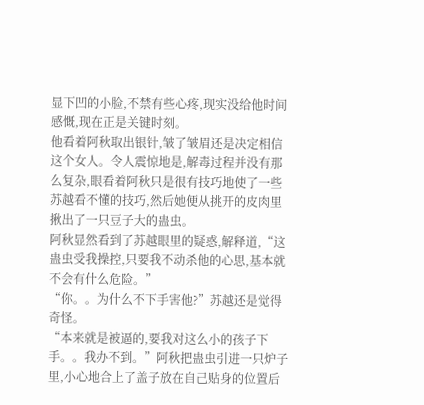显下凹的小脸,不禁有些心疼,现实没给他时间感慨,现在正是关键时刻。
他看着阿秋取出银针,皱了皱眉还是决定相信这个女人。令人震惊地是,解毒过程并没有那么复杂,眼看着阿秋只是很有技巧地使了一些苏越看不懂的技巧,然后她便从挑开的皮肉里揪出了一只豆子大的蛊虫。
阿秋显然看到了苏越眼里的疑惑,解释道,“这蛊虫受我操控,只要我不动杀他的心思,基本就不会有什么危险。”
“你。。为什么不下手害他?”苏越还是觉得奇怪。
“本来就是被逼的,要我对这么小的孩子下手。。我办不到。”阿秋把蛊虫引进一只炉子里,小心地合上了盖子放在自己贴身的位置后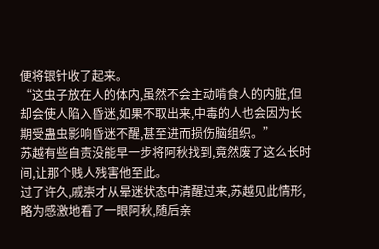便将银针收了起来。
“这虫子放在人的体内,虽然不会主动啃食人的内脏,但却会使人陷入昏迷,如果不取出来,中毒的人也会因为长期受蛊虫影响昏迷不醒,甚至进而损伤脑组织。”
苏越有些自责没能早一步将阿秋找到,竟然废了这么长时间,让那个贱人残害他至此。
过了许久,戚崇才从晕迷状态中清醒过来,苏越见此情形,略为感激地看了一眼阿秋,随后亲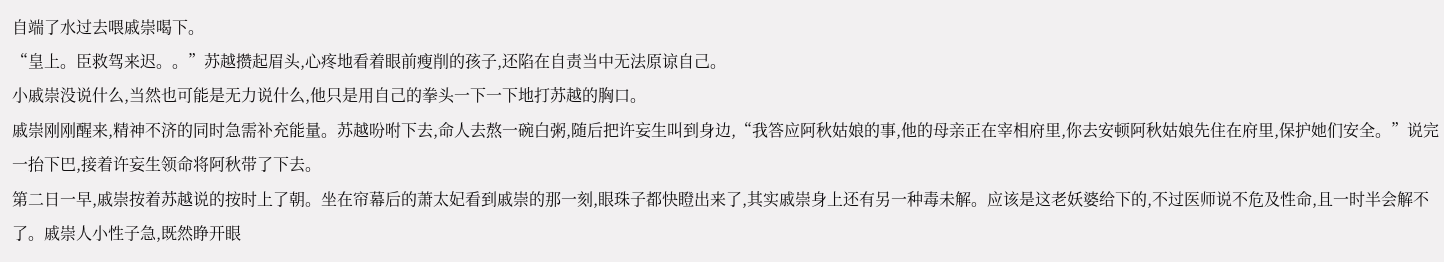自端了水过去喂戚崇喝下。
“皇上。臣救驾来迟。。”苏越攒起眉头,心疼地看着眼前瘦削的孩子,还陷在自责当中无法原谅自己。
小戚崇没说什么,当然也可能是无力说什么,他只是用自己的拳头一下一下地打苏越的胸口。
戚崇刚刚醒来,精神不济的同时急需补充能量。苏越吩咐下去,命人去熬一碗白粥,随后把许妄生叫到身边,“我答应阿秋姑娘的事,他的母亲正在宰相府里,你去安顿阿秋姑娘先住在府里,保护她们安全。”说完一抬下巴,接着许妄生领命将阿秋带了下去。
第二日一早,戚崇按着苏越说的按时上了朝。坐在帘幕后的萧太妃看到戚崇的那一刻,眼珠子都快瞪出来了,其实戚崇身上还有另一种毒未解。应该是这老妖婆给下的,不过医师说不危及性命,且一时半会解不了。戚崇人小性子急,既然睁开眼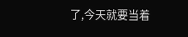了,今天就要当着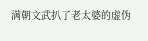满朝文武扒了老太婆的虚伪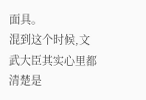面具。
混到这个时候,文武大臣其实心里都清楚是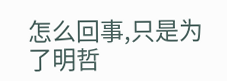怎么回事,只是为了明哲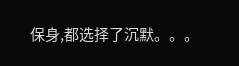保身,都选择了沉默。。。